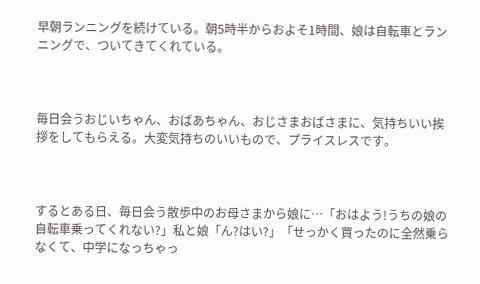早朝ランニングを続けている。朝5時半からおよそ1時間、娘は自転車とランニングで、ついてきてくれている。



毎日会うおじいちゃん、おばあちゃん、おじさまおばさまに、気持ちいい挨拶をしてもらえる。大変気持ちのいいもので、プライスレスです。



するとある日、毎日会う散歩中のお母さまから娘に…「おはよう!うちの娘の自転車乗ってくれない?」私と娘「ん?はい?」「せっかく買ったのに全然乗らなくて、中学になっちゃっ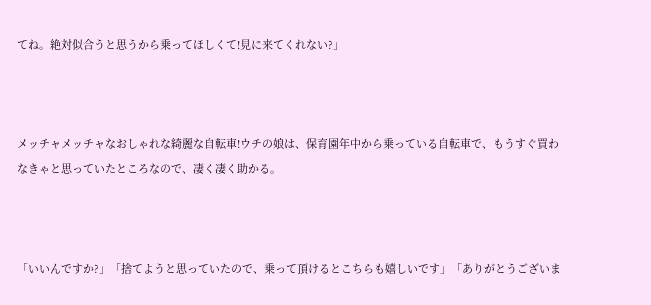てね。絶対似合うと思うから乗ってほしくて!見に来てくれない?」



メッチャメッチャなおしゃれな綺麗な自転車!ウチの娘は、保育園年中から乗っている自転車で、もうすぐ買わなきゃと思っていたところなので、凄く凄く助かる。



「いいんですか?」「捨てようと思っていたので、乗って頂けるとこちらも嬉しいです」「ありがとうございま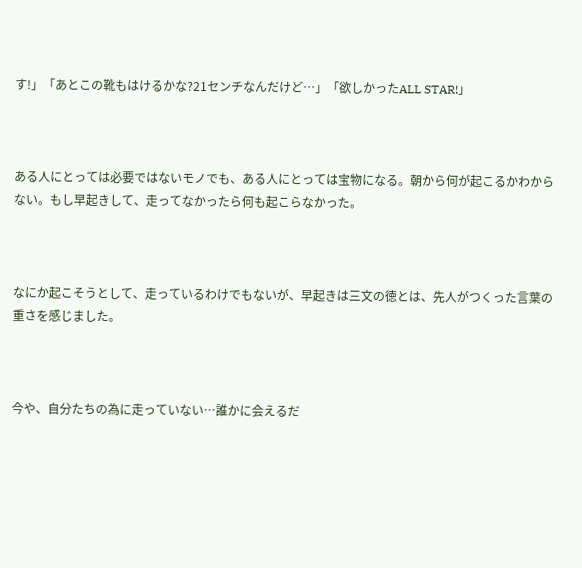す!」「あとこの靴もはけるかな?21センチなんだけど…」「欲しかったALL STAR!」



ある人にとっては必要ではないモノでも、ある人にとっては宝物になる。朝から何が起こるかわからない。もし早起きして、走ってなかったら何も起こらなかった。



なにか起こそうとして、走っているわけでもないが、早起きは三文の徳とは、先人がつくった言葉の重さを感じました。



今や、自分たちの為に走っていない…誰かに会えるだ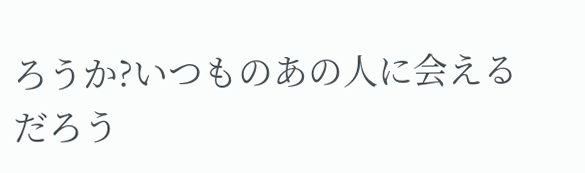ろうか?いつものあの人に会えるだろう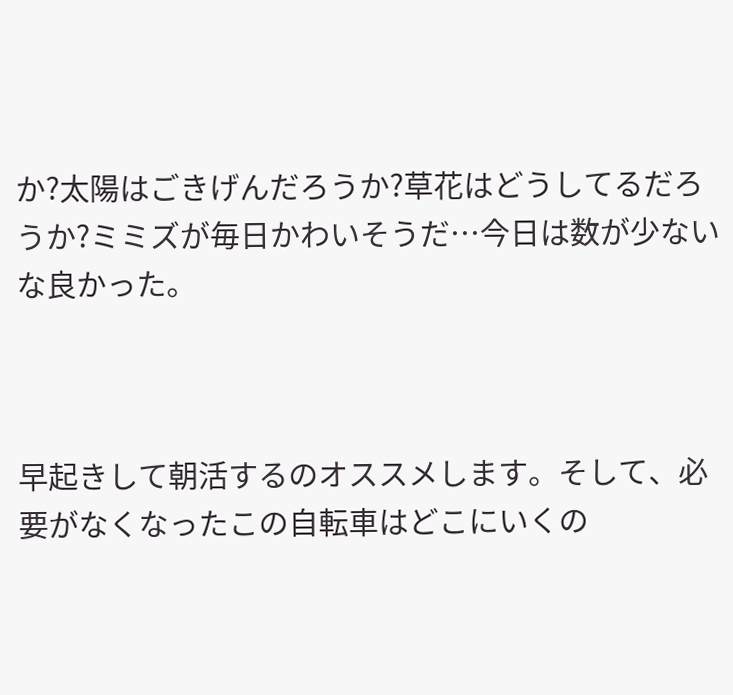か?太陽はごきげんだろうか?草花はどうしてるだろうか?ミミズが毎日かわいそうだ…今日は数が少ないな良かった。



早起きして朝活するのオススメします。そして、必要がなくなったこの自転車はどこにいくの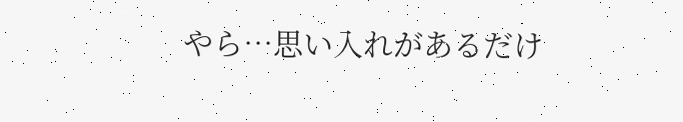やら…思い入れがあるだけ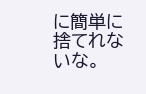に簡単に捨てれないな。